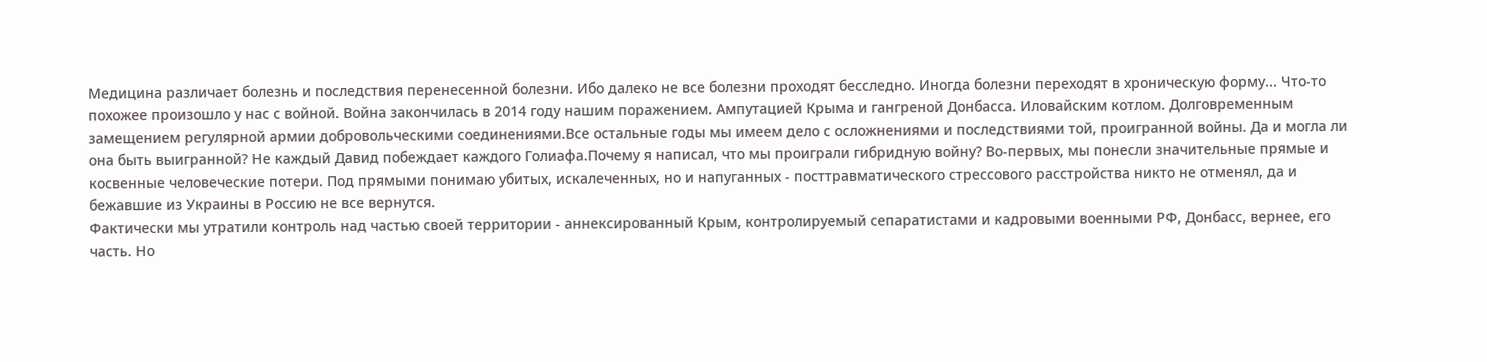Медицина различает болезнь и последствия перенесенной болезни. Ибо далеко не все болезни проходят бесследно. Иногда болезни переходят в хроническую форму... Что-то похожее произошло у нас с войной. Война закончилась в 2014 году нашим поражением. Ампутацией Крыма и гангреной Донбасса. Иловайским котлом. Долговременным замещением регулярной армии добровольческими соединениями.Все остальные годы мы имеем дело с осложнениями и последствиями той, проигранной войны. Да и могла ли она быть выигранной? Не каждый Давид побеждает каждого Голиафа.Почему я написал, что мы проиграли гибридную войну? Во-первых, мы понесли значительные прямые и косвенные человеческие потери. Под прямыми понимаю убитых, искалеченных, но и напуганных - посттравматического стрессового расстройства никто не отменял, да и бежавшие из Украины в Россию не все вернутся.
Фактически мы утратили контроль над частью своей территории - аннексированный Крым, контролируемый сепаратистами и кадровыми военными РФ, Донбасс, вернее, его часть. Но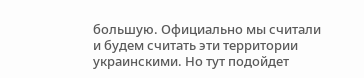большую. Официально мы считали и будем считать эти территории украинскими. Но тут подойдет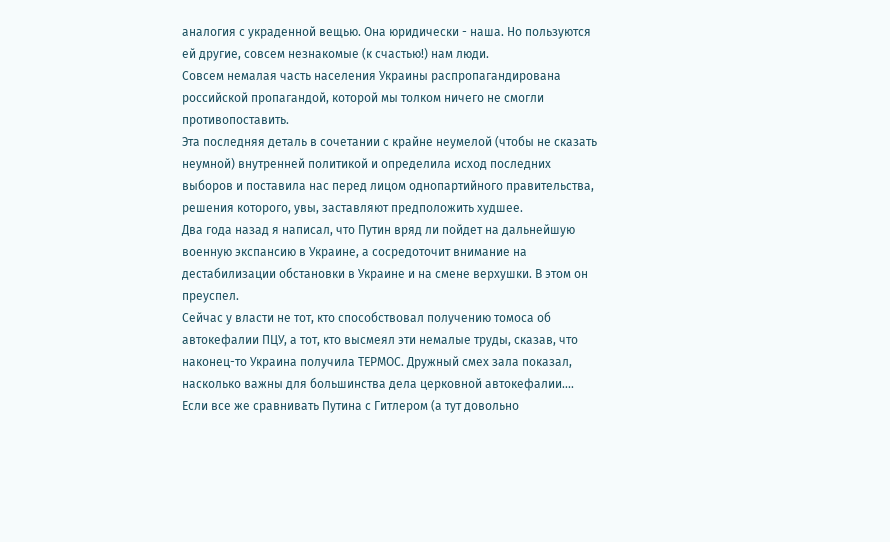аналогия с украденной вещью. Она юридически - наша. Но пользуются ей другие, совсем незнакомые (к счастью!) нам люди.
Совсем немалая часть населения Украины распропагандирована российской пропагандой, которой мы толком ничего не смогли противопоставить.
Эта последняя деталь в сочетании с крайне неумелой (чтобы не сказать неумной) внутренней политикой и определила исход последних выборов и поставила нас перед лицом однопартийного правительства, решения которого, увы, заставляют предположить худшее.
Два года назад я написал, что Путин вряд ли пойдет на дальнейшую военную экспансию в Украине, а сосредоточит внимание на дестабилизации обстановки в Украине и на смене верхушки. В этом он преуспел.
Сейчас у власти не тот, кто способствовал получению томоса об автокефалии ПЦУ, а тот, кто высмеял эти немалые труды, сказав, что наконец-то Украина получила ТЕРМОС. Дружный смех зала показал, насколько важны для большинства дела церковной автокефалии....
Если все же сравнивать Путина с Гитлером (а тут довольно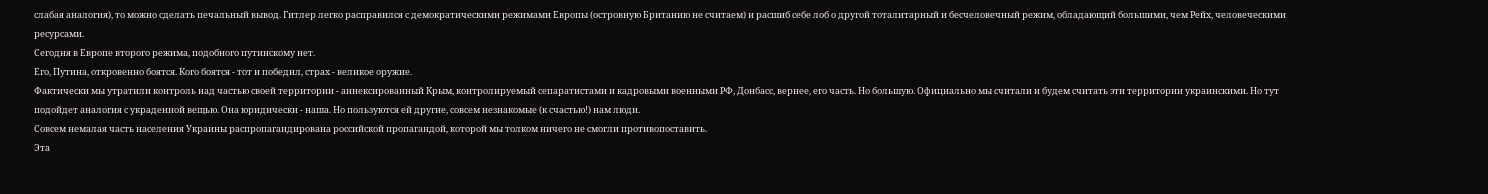слабая аналогия), то можно сделать печальный вывод. Гитлер легко расправился с демократическими режимами Европы (островную Британию не считаем) и расшиб себе лоб о другой тоталитарный и бесчеловечный режим, обладающий большими, чем Рейх, человеческими ресурсами.
Сегодня в Европе второго режима, подобного путинскому нет.
Его, Путина, откровенно боятся. Кого боятся - тот и победил, страх - великое оружие.
Фактически мы утратили контроль над частью своей территории - аннексированный Крым, контролируемый сепаратистами и кадровыми военными РФ, Донбасс, вернее, его часть. Но большую. Официально мы считали и будем считать эти территории украинскими. Но тут подойдет аналогия с украденной вещью. Она юридически - наша. Но пользуются ей другие, совсем незнакомые (к счастью!) нам люди.
Совсем немалая часть населения Украины распропагандирована российской пропагандой, которой мы толком ничего не смогли противопоставить.
Эта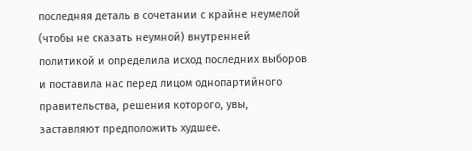последняя деталь в сочетании с крайне неумелой (чтобы не сказать неумной) внутренней политикой и определила исход последних выборов и поставила нас перед лицом однопартийного правительства, решения которого, увы, заставляют предположить худшее.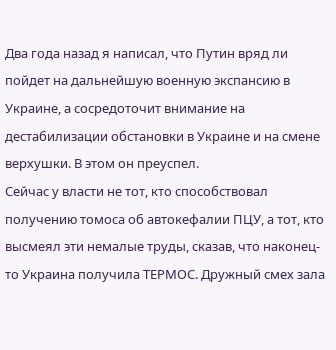Два года назад я написал, что Путин вряд ли пойдет на дальнейшую военную экспансию в Украине, а сосредоточит внимание на дестабилизации обстановки в Украине и на смене верхушки. В этом он преуспел.
Сейчас у власти не тот, кто способствовал получению томоса об автокефалии ПЦУ, а тот, кто высмеял эти немалые труды, сказав, что наконец-то Украина получила ТЕРМОС. Дружный смех зала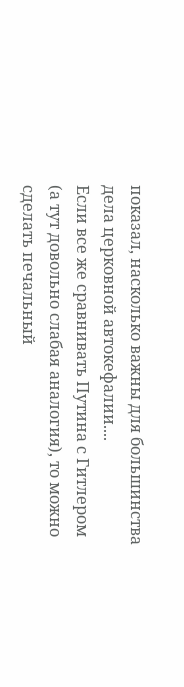показал, насколько важны для большинства дела церковной автокефалии....
Если все же сравнивать Путина с Гитлером (а тут довольно слабая аналогия), то можно сделать печальный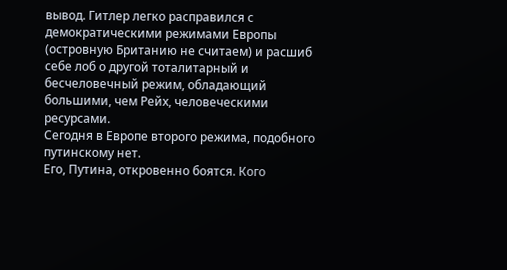вывод. Гитлер легко расправился с демократическими режимами Европы (островную Британию не считаем) и расшиб себе лоб о другой тоталитарный и бесчеловечный режим, обладающий большими, чем Рейх, человеческими ресурсами.
Сегодня в Европе второго режима, подобного путинскому нет.
Его, Путина, откровенно боятся. Кого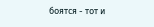боятся - тот и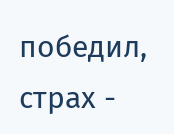победил, страх -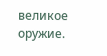великое оружие.